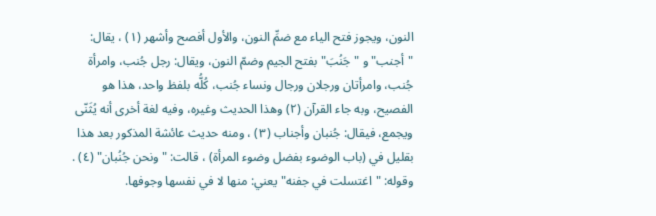النون، ويجوز فتح الياء مع ضمِّ النون، والأول أفصح وأشهر (١) ، يقال: "أجنب" و "جَنُبَ" بفتح الجيم وضمّ النون، ويقال: رجل جُنب، وامرأة جُنب، وامرأتان ورجلان ورجال ونساء جُنب، كُلُّه بلفظ واحد، هذا هو الفصيح، وبه جاء القرآن (٢) وهذا الحديث وغيره، وفيه لغة أخرى أنه يُثَنّى ويجمع، فيقال: جُنبان وأجناب (٣) ، ومنه حديث عائشة المذكور بعد هذا بقليل في (باب الوضوء بفضل وضوء المرأة) ، قالت: "ونحن جُنُبان" (٤) .
وقوله: "اغتسلت في جفنه" يعني: منها لا في نفسها وجوفها.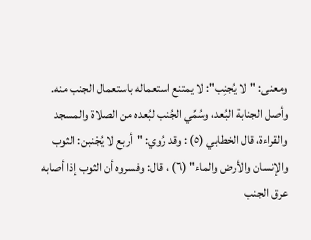ومعنى: "لا يُجنِب": لا يمتنع استعماله باستعمال الجنب منه.
وأصل الجنابة البُعد، وسُمِّي الجُنب لبُعده من الصلاة والمسجد والقراءة، قال الخطابي (٥) : وقد رُوي: "أربع لا يُجْنبن: الثوب والإنسان والأرض والماء" (٦) ، قال: وفسروه أن الثوب إذا أصابه عرق الجنب